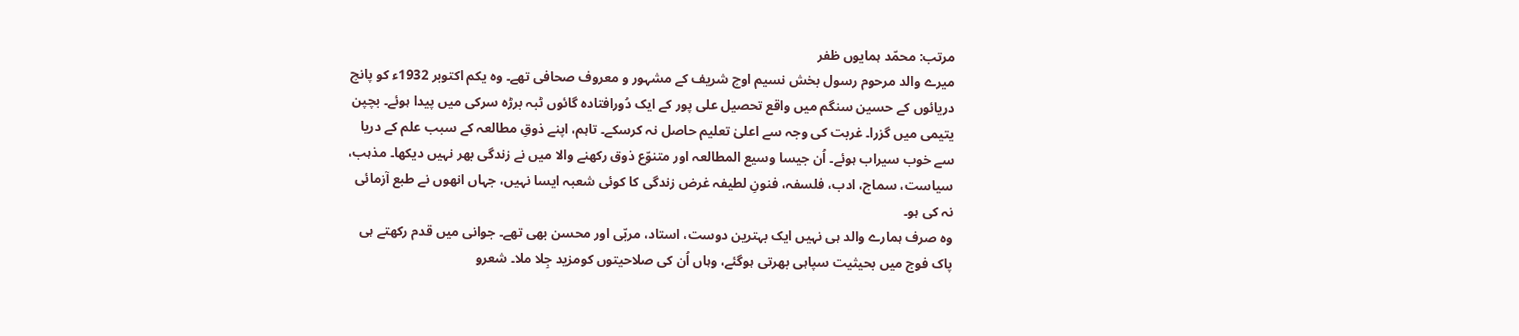مرتب: محمّد ہمایوں ظفر
میرے والد مرحوم رسول بخش نسیم اوچ شریف کے مشہور و معروف صحافی تھے۔ وہ یکم اکتوبر 1932ء کو پانچ دریائوں کے حسین سنگم میں واقع تحصیل علی پور کے ایک دُورافتادہ گائوں ٹبہ برڑہ سرکی میں پیدا ہوئے۔ بچپن یتیمی میں گزرا۔ غربت کی وجہ سے اعلیٰ تعلیم حاصل نہ کرسکے۔ تاہم، اپنے ذوقِ مطالعہ کے سبب علم کے دریا سے خوب سیراب ہوئے۔ اُن جیسا وسیع المطالعہ اور متنوّع ذوق رکھنے والا میں نے زندگی بھر نہیں دیکھا۔ مذہب، سیاست، سماج، ادب، فلسفہ، فنونِ لطیفہ غرض زندگی کا کوئی شعبہ ایسا نہیں، جہاں انھوں نے طبع آزمائی نہ کی ہو۔
وہ صرف ہمارے والد ہی نہیں ایک بہترین دوست، استاد، مربّی اور محسن بھی تھے۔ جوانی میں قدم رکھتے ہی پاک فوج میں بحیثیت سپاہی بھرتی ہوگئے، وہاں اُن کی صلاحیتوں کومزید جِلا ملا۔ شعرو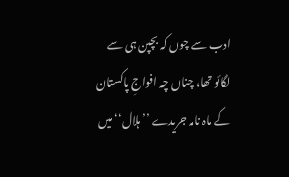ادب سے چوں کہ بچپن ہی سے لگائو تھا، چناں چہ افواجِ پاکستان کے ماہ نامہ جریدے ’’ہلال‘‘ میں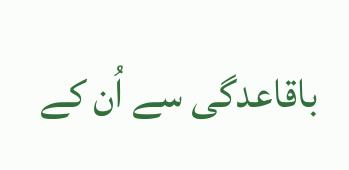باقاعدگی سے اُن کے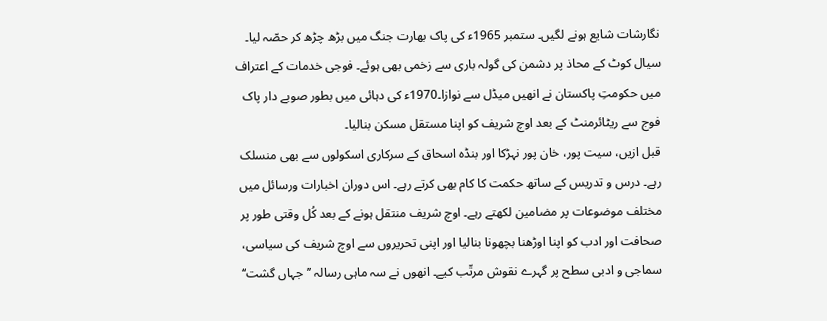نگارشات شایع ہونے لگیں۔ ستمبر 1965ء کی پاک بھارت جنگ میں بڑھ چڑھ کر حصّہ لیا۔ سیال کوٹ کے محاذ پر دشمن کی گولہ باری سے زخمی بھی ہوئے۔ فوجی خدمات کے اعتراف میں حکومتِ پاکستان نے انھیں میڈل سے نوازا۔1970ء کی دہائی میں بطور صوبے دار پاک فوج سے ریٹائرمنٹ کے بعد اوچ شریف کو اپنا مستقل مسکن بنالیا۔
قبل ازیں، سیت پور، خان پور نہڑکا اور بنڈہ اسحاق کے سرکاری اسکولوں سے بھی منسلک رہے۔ درس و تدریس کے ساتھ حکمت کا کام بھی کرتے رہے۔ اس دوران اخبارات ورسائل میں مختلف موضوعات پر مضامین لکھتے رہے۔ اوچ شریف منتقل ہونے کے بعد کُل وقتی طور پر صحافت اور ادب کو اپنا اوڑھنا بچھونا بنالیا اور اپنی تحریروں سے اوچ شریف کی سیاسی، سماجی و ادبی سطح پر گہرے نقوش مرتّب کیے۔ انھوں نے سہ ماہی رسالہ ’’جہاں گشت‘‘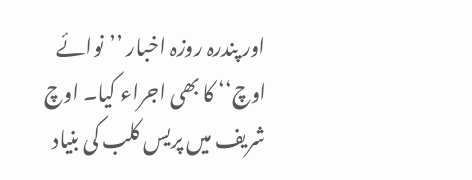اور پندرہ روزہ اخبار ’’نوائے اوچ‘‘ کا بھی اجراء کیا۔ اوچ شریف میں پریس کلب کی بنیاد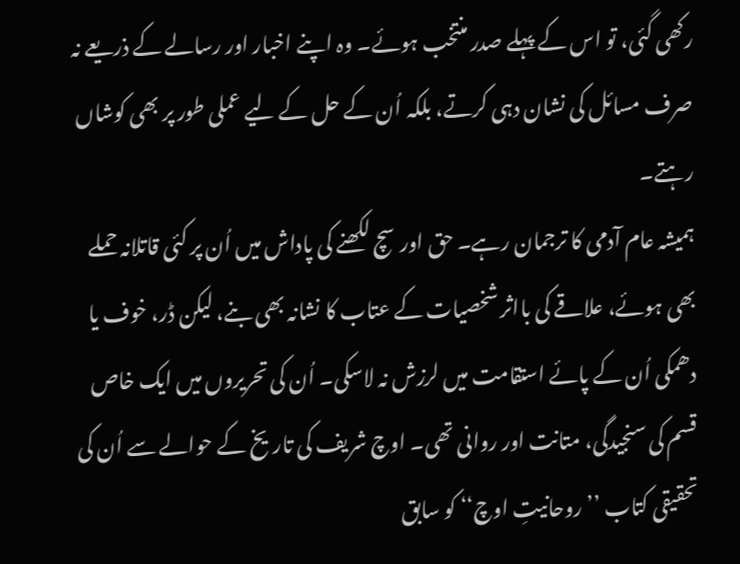رکھی گئی، تو اس کے پہلے صدر منتخب ہوئے۔ وہ اپنے اخبار اور رسالے کے ذریعے نہ صرف مسائل کی نشان دہی کرتے، بلکہ اُن کے حل کے لیے عملی طور پر بھی کوشاں رہتے۔
ہمیشہ عام آدمی کا ترجمان رہے۔ حق اورسچ لکھنے کی پاداش میں اُن پر کئی قاتلانہ حملے بھی ہوئے، علاقے کی بااثر شخصیات کے عتاب کا نشانہ بھی بنے، لیکن ڈر، خوف یا دھمکی اُن کے پائے استقامت میں لرزش نہ لاسکی۔ اُن کی تحریروں میں ایک خاص قسم کی سنجیدگی، متانت اور روانی تھی۔ اوچ شریف کی تاریخ کے حوالے سے اُن کی تحقیقی کتاب ’’روحانیتِ اوچ‘‘ کو سابق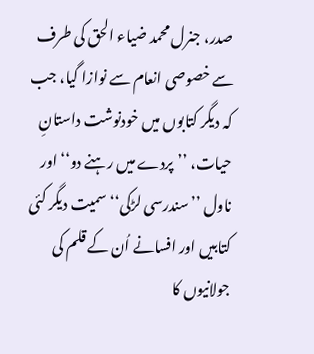صدر، جنرل محمد ضیاء الحق کی طرف سے خصوصی انعام سے نوازا گیا، جب کہ دیگر کتابوں میں خودنوشت داستانِ حیات، ’’پردے میں رہنے دو‘‘ اور ناول ’’سندرسی لڑکی‘‘ سمیت دیگر کئی کتابیں اور افسانے اُن کے قلم کی جولانیوں کا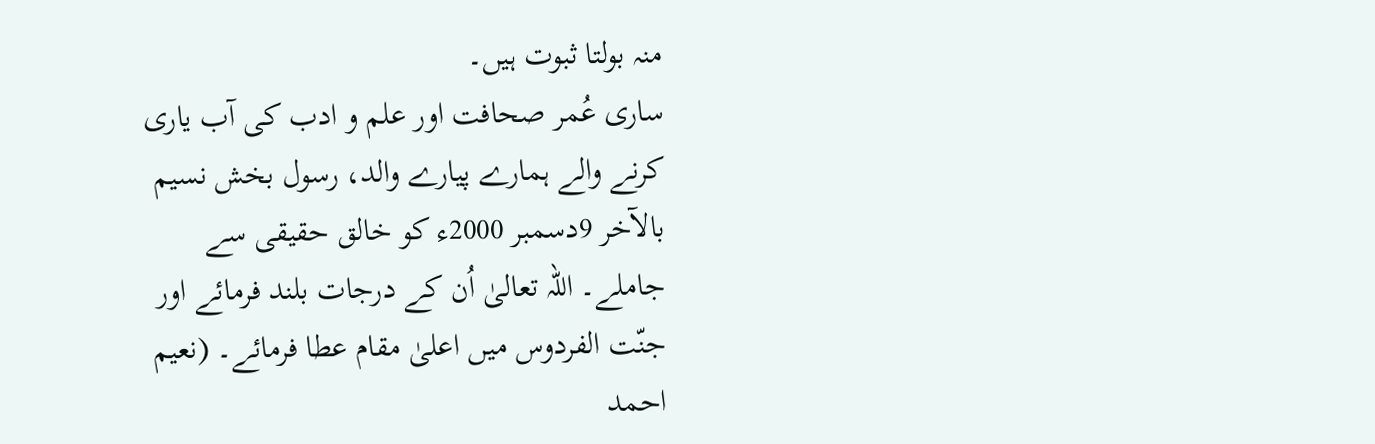منہ بولتا ثبوت ہیں۔
ساری عُمر صحافت اور علم و ادب کی آب یاری کرنے والے ہمارے پیارے والد، رسول بخش نسیم بالآخر 9دسمبر 2000ء کو خالق حقیقی سے جاملے۔ اللہ تعالیٰ اُن کے درجات بلند فرمائے اور جنّت الفردوس میں اعلیٰ مقام عطا فرمائے۔ (نعیم احمد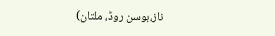ناز،بوسن روڈ، ملتان)